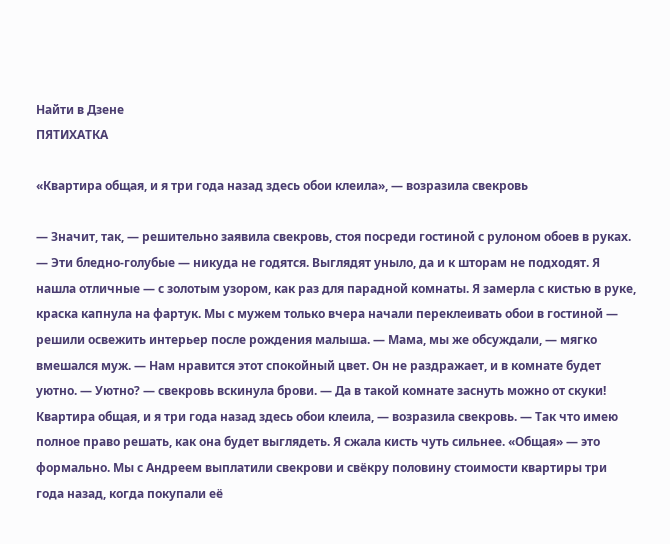Найти в Дзене
ПЯТИХАТКА

«Квартира общая, и я три года назад здесь обои клеила», — возразила свекровь

— Значит, так, — решительно заявила свекровь, стоя посреди гостиной с рулоном обоев в руках. — Эти бледно‑голубые — никуда не годятся. Выглядят уныло, да и к шторам не подходят. Я нашла отличные — с золотым узором, как раз для парадной комнаты. Я замерла с кистью в руке, краска капнула на фартук. Мы с мужем только вчера начали переклеивать обои в гостиной — решили освежить интерьер после рождения малыша. — Мама, мы же обсуждали, — мягко вмешался муж. — Нам нравится этот спокойный цвет. Он не раздражает, и в комнате будет уютно. — Уютно? — свекровь вскинула брови. — Да в такой комнате заснуть можно от скуки! Квартира общая, и я три года назад здесь обои клеила, — возразила свекровь. — Так что имею полное право решать, как она будет выглядеть. Я сжала кисть чуть сильнее. «Общая» — это формально. Мы с Андреем выплатили свекрови и свёкру половину стоимости квартиры три года назад, когда покупали её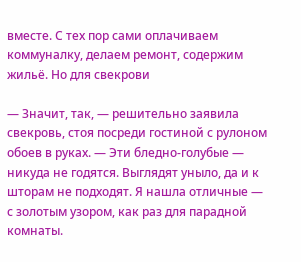вместе. С тех пор сами оплачиваем коммуналку, делаем ремонт, содержим жильё. Но для свекрови

— Значит, так, — решительно заявила свекровь, стоя посреди гостиной с рулоном обоев в руках. — Эти бледно‑голубые — никуда не годятся. Выглядят уныло, да и к шторам не подходят. Я нашла отличные — с золотым узором, как раз для парадной комнаты.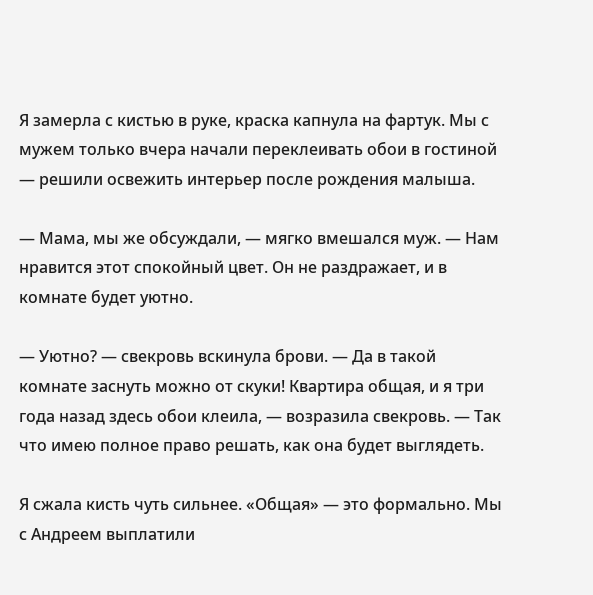Я замерла с кистью в руке, краска капнула на фартук. Мы с мужем только вчера начали переклеивать обои в гостиной — решили освежить интерьер после рождения малыша.

— Мама, мы же обсуждали, — мягко вмешался муж. — Нам нравится этот спокойный цвет. Он не раздражает, и в комнате будет уютно.

— Уютно? — свекровь вскинула брови. — Да в такой комнате заснуть можно от скуки! Квартира общая, и я три года назад здесь обои клеила, — возразила свекровь. — Так что имею полное право решать, как она будет выглядеть.

Я сжала кисть чуть сильнее. «Общая» — это формально. Мы с Андреем выплатили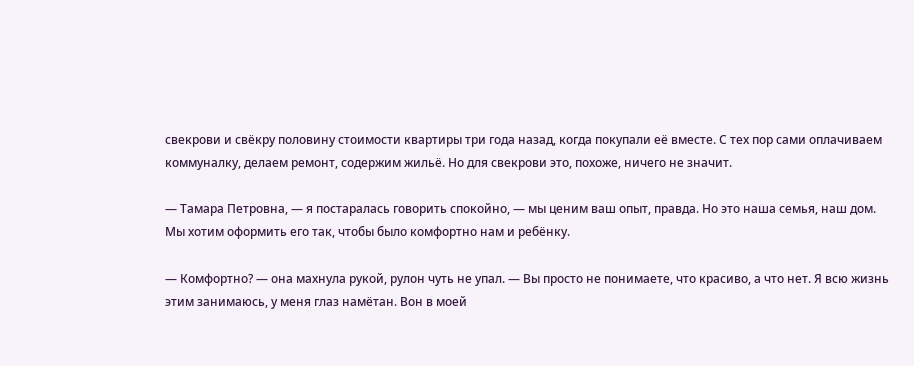свекрови и свёкру половину стоимости квартиры три года назад, когда покупали её вместе. С тех пор сами оплачиваем коммуналку, делаем ремонт, содержим жильё. Но для свекрови это, похоже, ничего не значит.

— Тамара Петровна, — я постаралась говорить спокойно, — мы ценим ваш опыт, правда. Но это наша семья, наш дом. Мы хотим оформить его так, чтобы было комфортно нам и ребёнку.

— Комфортно? — она махнула рукой, рулон чуть не упал. — Вы просто не понимаете, что красиво, а что нет. Я всю жизнь этим занимаюсь, у меня глаз намётан. Вон в моей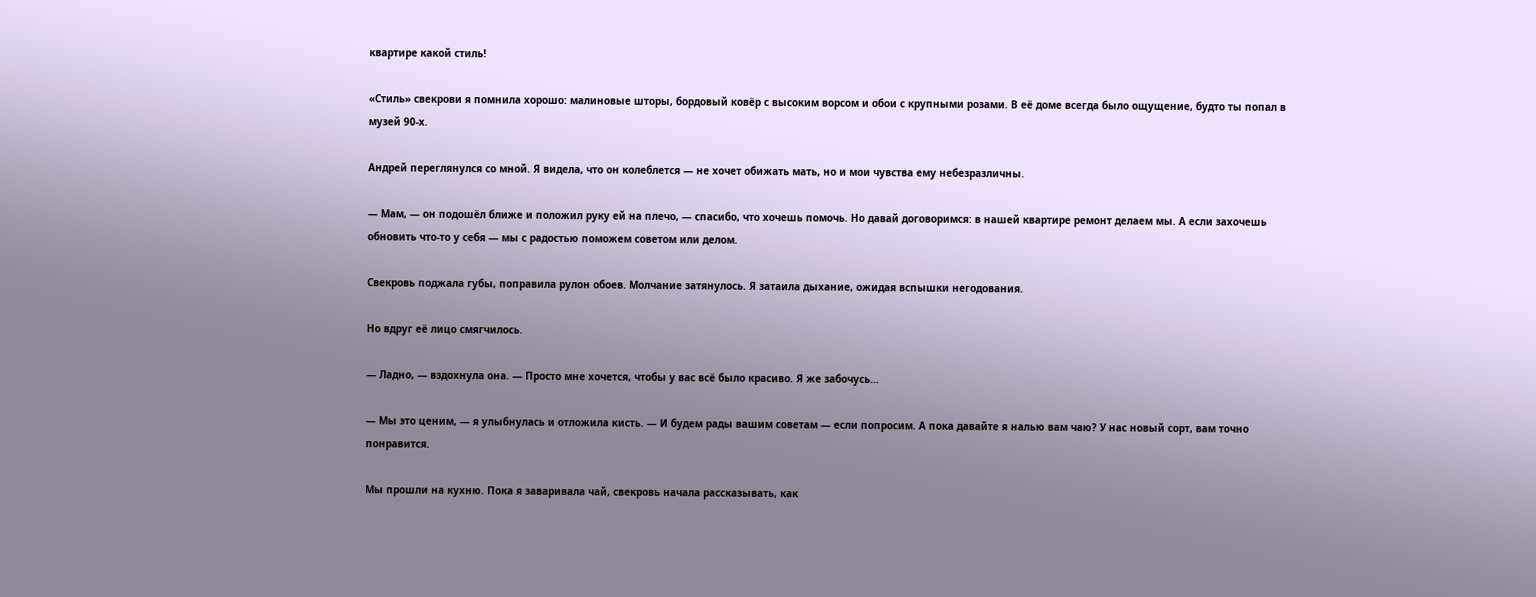квартире какой стиль!

«Стиль» свекрови я помнила хорошо: малиновые шторы, бордовый ковёр с высоким ворсом и обои с крупными розами. В её доме всегда было ощущение, будто ты попал в музей 90‑х.

Андрей переглянулся со мной. Я видела, что он колеблется — не хочет обижать мать, но и мои чувства ему небезразличны.

— Мам, — он подошёл ближе и положил руку ей на плечо, — спасибо, что хочешь помочь. Но давай договоримся: в нашей квартире ремонт делаем мы. А если захочешь обновить что‑то у себя — мы с радостью поможем советом или делом.

Свекровь поджала губы, поправила рулон обоев. Молчание затянулось. Я затаила дыхание, ожидая вспышки негодования.

Но вдруг её лицо смягчилось.

— Ладно, — вздохнула она. — Просто мне хочется, чтобы у вас всё было красиво. Я же забочусь…

— Мы это ценим, — я улыбнулась и отложила кисть. — И будем рады вашим советам — если попросим. А пока давайте я налью вам чаю? У нас новый сорт, вам точно понравится.

Мы прошли на кухню. Пока я заваривала чай, свекровь начала рассказывать, как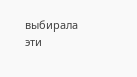выбирала эти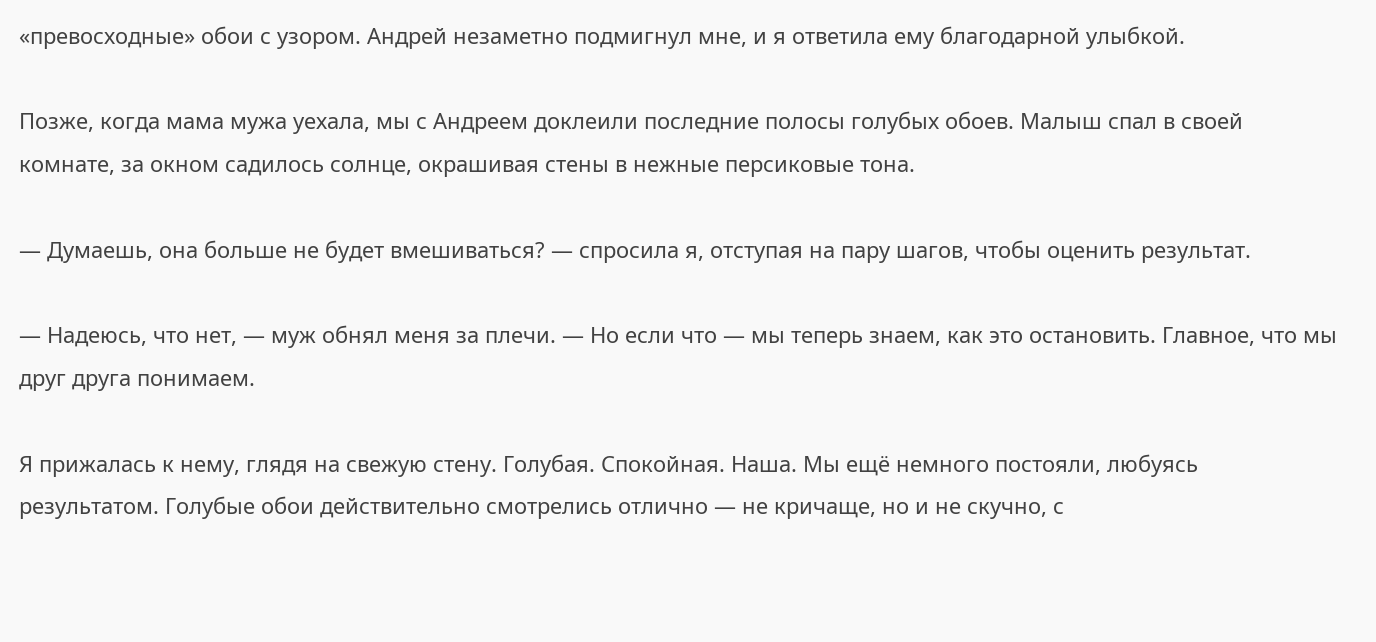«превосходные» обои с узором. Андрей незаметно подмигнул мне, и я ответила ему благодарной улыбкой.

Позже, когда мама мужа уехала, мы с Андреем доклеили последние полосы голубых обоев. Малыш спал в своей комнате, за окном садилось солнце, окрашивая стены в нежные персиковые тона.

— Думаешь, она больше не будет вмешиваться? — спросила я, отступая на пару шагов, чтобы оценить результат.

— Надеюсь, что нет, — муж обнял меня за плечи. — Но если что — мы теперь знаем, как это остановить. Главное, что мы друг друга понимаем.

Я прижалась к нему, глядя на свежую стену. Голубая. Спокойная. Наша. Мы ещё немного постояли, любуясь результатом. Голубые обои действительно смотрелись отлично — не кричаще, но и не скучно, с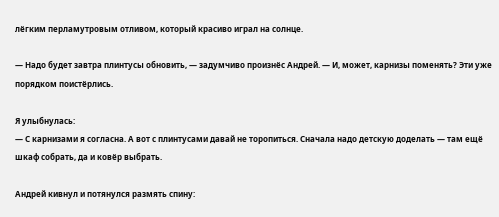лёгким перламутровым отливом, который красиво играл на солнце.

— Надо будет завтра плинтусы обновить, — задумчиво произнёс Андрей. — И, может, карнизы поменять? Эти уже порядком поистёрлись.

Я улыбнулась:
— С карнизами я согласна. А вот с плинтусами давай не торопиться. Сначала надо детскую доделать — там ещё шкаф собрать, да и ковёр выбрать.

Андрей кивнул и потянулся размять спину: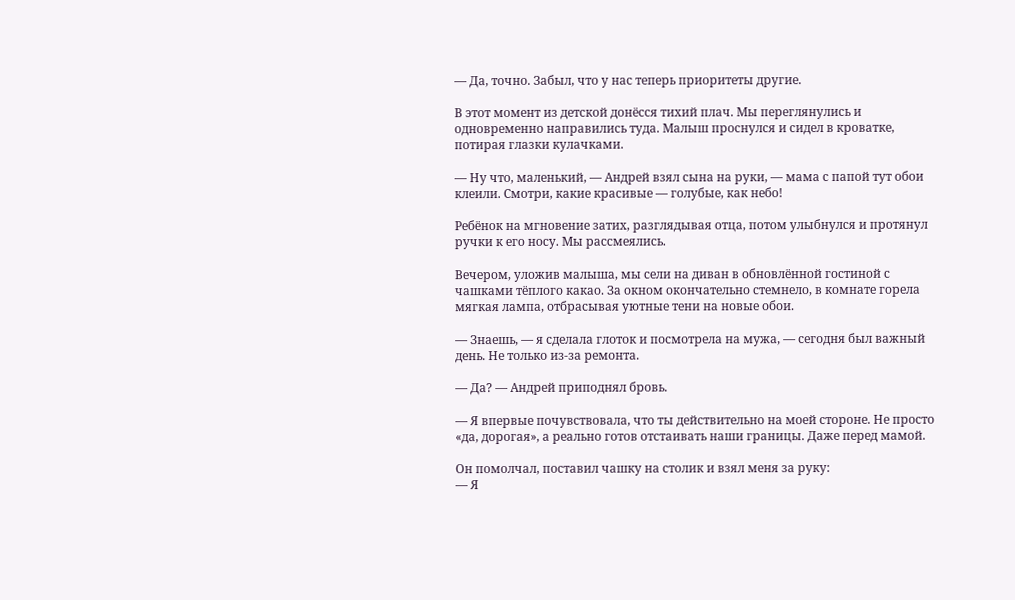— Да, точно. Забыл, что у нас теперь приоритеты другие.

В этот момент из детской донёсся тихий плач. Мы переглянулись и одновременно направились туда. Малыш проснулся и сидел в кроватке, потирая глазки кулачками.

— Ну что, маленький, — Андрей взял сына на руки, — мама с папой тут обои клеили. Смотри, какие красивые — голубые, как небо!

Ребёнок на мгновение затих, разглядывая отца, потом улыбнулся и протянул ручки к его носу. Мы рассмеялись.

Вечером, уложив малыша, мы сели на диван в обновлённой гостиной с чашками тёплого какао. За окном окончательно стемнело, в комнате горела мягкая лампа, отбрасывая уютные тени на новые обои.

— Знаешь, — я сделала глоток и посмотрела на мужа, — сегодня был важный день. Не только из‑за ремонта.

— Да? — Андрей приподнял бровь.

— Я впервые почувствовала, что ты действительно на моей стороне. Не просто «да, дорогая», а реально готов отстаивать наши границы. Даже перед мамой.

Он помолчал, поставил чашку на столик и взял меня за руку:
— Я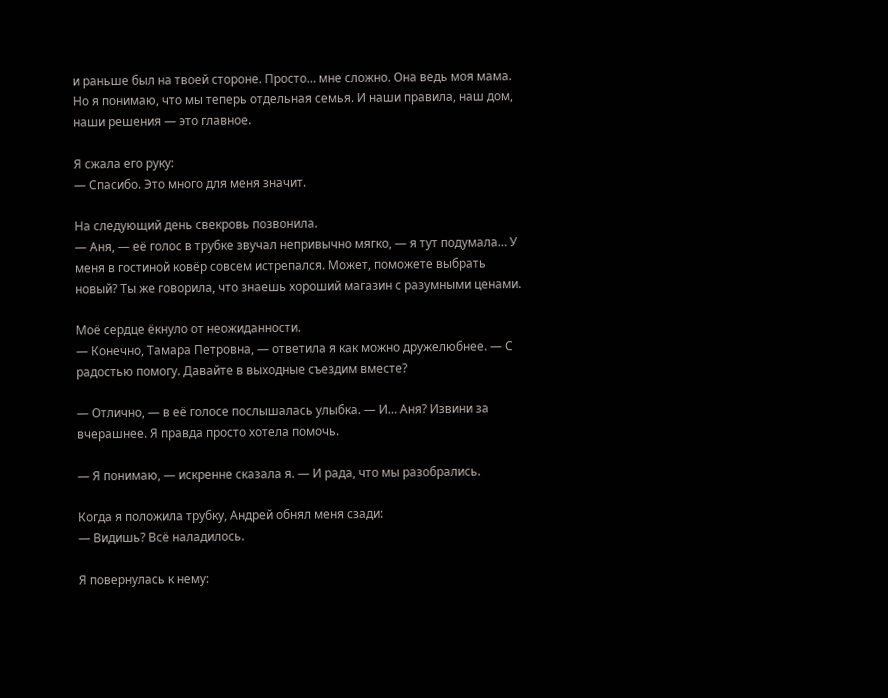и раньше был на твоей стороне. Просто… мне сложно. Она ведь моя мама. Но я понимаю, что мы теперь отдельная семья. И наши правила, наш дом, наши решения — это главное.

Я сжала его руку:
— Спасибо. Это много для меня значит.

На следующий день свекровь позвонила.
— Аня, — её голос в трубке звучал непривычно мягко, — я тут подумала… У меня в гостиной ковёр совсем истрепался. Может, поможете выбрать новый? Ты же говорила, что знаешь хороший магазин с разумными ценами.

Моё сердце ёкнуло от неожиданности.
— Конечно, Тамара Петровна, — ответила я как можно дружелюбнее. — С радостью помогу. Давайте в выходные съездим вместе?

— Отлично, — в её голосе послышалась улыбка. — И… Аня? Извини за вчерашнее. Я правда просто хотела помочь.

— Я понимаю, — искренне сказала я. — И рада, что мы разобрались.

Когда я положила трубку, Андрей обнял меня сзади:
— Видишь? Всё наладилось.

Я повернулась к нему: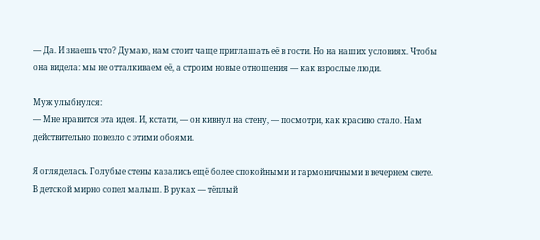— Да. И знаешь что? Думаю, нам стоит чаще приглашать её в гости. Но на наших условиях. Чтобы она видела: мы не отталкиваем её, а строим новые отношения — как взрослые люди.

Муж улыбнулся:
— Мне нравится эта идея. И, кстати, — он кивнул на стену, — посмотри, как красиво стало. Нам действительно повезло с этими обоями.

Я огляделась. Голубые стены казались ещё более спокойными и гармоничными в вечернем свете. В детской мирно сопел малыш. В руках — тёплый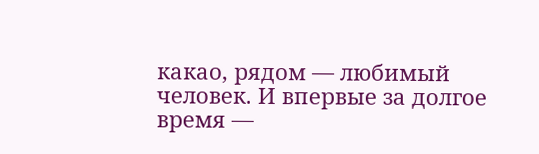какао, рядом — любимый человек. И впервые за долгое время —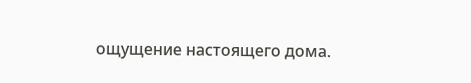ощущение настоящего дома.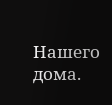Нашего дома.